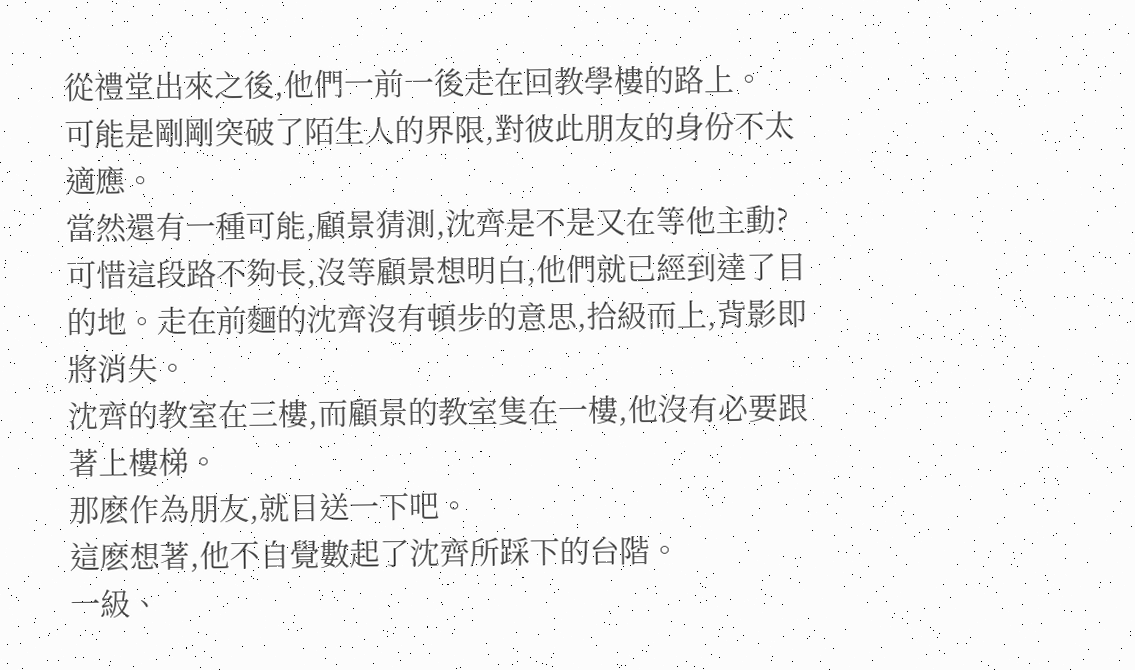從禮堂出來之後,他們一前一後走在回教學樓的路上。
可能是剛剛突破了陌生人的界限,對彼此朋友的身份不太適應。
當然還有一種可能,顧景猜測,沈齊是不是又在等他主動?
可惜這段路不夠長,沒等顧景想明白,他們就已經到達了目的地。走在前麵的沈齊沒有頓步的意思,拾級而上,背影即將消失。
沈齊的教室在三樓,而顧景的教室隻在一樓,他沒有必要跟著上樓梯。
那麽作為朋友,就目送一下吧。
這麽想著,他不自覺數起了沈齊所踩下的台階。
一級、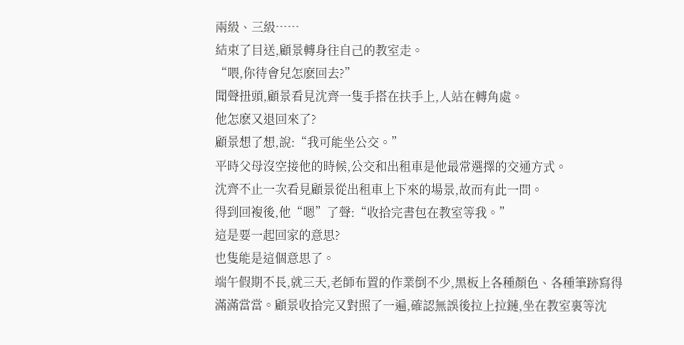兩級、三級……
結束了目送,顧景轉身往自己的教室走。
“喂,你待會兒怎麽回去?”
聞聲扭頭,顧景看見沈齊一隻手搭在扶手上,人站在轉角處。
他怎麽又退回來了?
顧景想了想,說:“我可能坐公交。”
平時父母沒空接他的時候,公交和出租車是他最常選擇的交通方式。
沈齊不止一次看見顧景從出租車上下來的場景,故而有此一問。
得到回複後,他“嗯”了聲:“收拾完書包在教室等我。”
這是要一起回家的意思?
也隻能是這個意思了。
端午假期不長,就三天,老師布置的作業倒不少,黑板上各種顏色、各種筆跡寫得滿滿當當。顧景收拾完又對照了一遍,確認無誤後拉上拉鏈,坐在教室裏等沈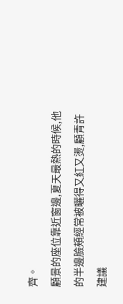齊。
顧景的座位靠近窗邊,夏天最熱的時候,他的半邊臉頰經常被曬得又紅又燙,顧青許建議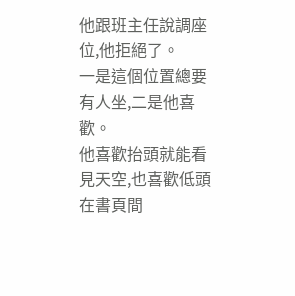他跟班主任說調座位,他拒絕了。
一是這個位置總要有人坐,二是他喜歡。
他喜歡抬頭就能看見天空,也喜歡低頭在書頁間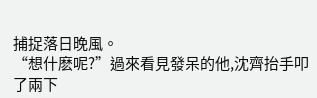捕捉落日晚風。
“想什麽呢?”過來看見發呆的他,沈齊抬手叩了兩下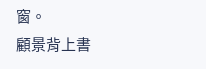窗。
顧景背上書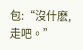包:“沒什麽,走吧。”